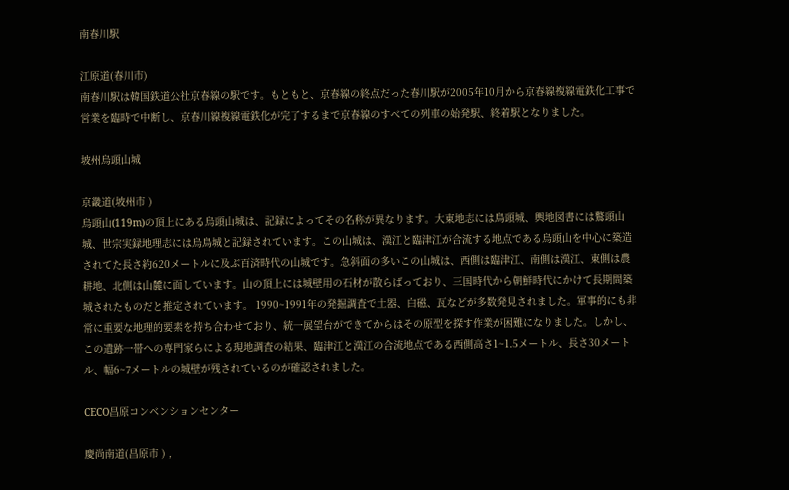南春川駅

江原道(春川市)
南春川駅は韓国鉄道公社京春線の駅です。もともと、京春線の終点だった春川駅が2005年10月から京春線複線電鉄化工事で営業を臨時で中断し、京春川線複線電鉄化が完了するまで京春線のすべての列車の始発駅、終着駅となりました。

坡州烏頭山城

京畿道(坡州市 )
烏頭山(119m)の頂上にある烏頭山城は、記録によってその名称が異なります。大東地志には鳥頭城、輿地図書には鷘頭山城、世宗実録地理志には烏鳥城と記録されています。この山城は、漢江と臨津江が合流する地点である烏頭山を中心に築造されてた長さ約620メートルに及ぶ百済時代の山城です。急斜面の多いこの山城は、西側は臨津江、南側は漢江、東側は農耕地、北側は山麓に面しています。山の頂上には城壁用の石材が散らばっており、三国時代から朝鮮時代にかけて長期間築城されたものだと推定されています。 1990~1991年の発掘調査で土器、白磁、瓦などが多数発見されました。軍事的にも非常に重要な地理的要素を持ち合わせており、統一展望台ができてからはその原型を探す作業が困難になりました。しかし、この遺跡一帯への専門家らによる現地調査の結果、臨津江と漢江の合流地点である西側高さ1~1.5メートル、長さ30メートル、幅6~7メートルの城壁が残されているのが確認されました。

CECO昌原コンベンションセンター

慶尚南道(昌原市 ) ,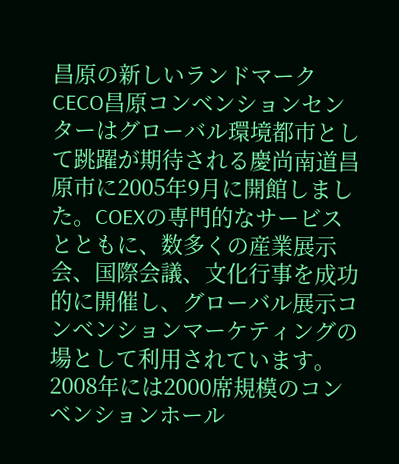昌原の新しいランドマークCECO昌原コンベンションセンターはグローバル環境都市として跳躍が期待される慶尚南道昌原市に2005年9月に開館しました。COEXの専門的なサービスとともに、数多くの産業展示会、国際会議、文化行事を成功的に開催し、グローバル展示コンベンションマーケティングの場として利用されています。2008年には2000席規模のコンベンションホール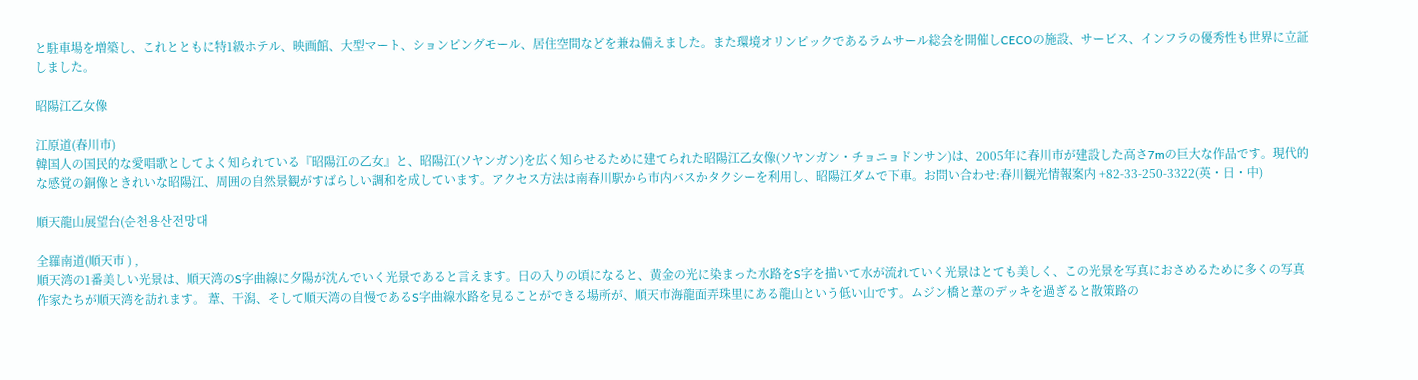と駐車場を増築し、これとともに特1級ホテル、映画館、大型マート、ションピングモール、居住空間などを兼ね備えました。また環境オリンピックであるラムサール総会を開催しCECOの施設、サービス、インフラの優秀性も世界に立証しました。

昭陽江乙女像

江原道(春川市)
韓国人の国民的な愛唱歌としてよく知られている『昭陽江の乙女』と、昭陽江(ソヤンガン)を広く知らせるために建てられた昭陽江乙女像(ソヤンガン・チョニョドンサン)は、2005年に春川市が建設した高さ7mの巨大な作品です。現代的な感覚の銅像ときれいな昭陽江、周囲の自然景観がすばらしい調和を成しています。アクセス方法は南春川駅から市内バスかタクシーを利用し、昭陽江ダムで下車。お問い合わせ:春川観光情報案内 +82-33-250-3322(英・日・中)

順天龍山展望台(순천용산전망대

全羅南道(順天市 ) ,
順天湾の1番美しい光景は、順天湾のS字曲線に夕陽が沈んでいく光景であると言えます。日の入りの頃になると、黄金の光に染まった水路をS字を描いて水が流れていく光景はとても美しく、この光景を写真におさめるために多くの写真作家たちが順天湾を訪れます。 葦、干潟、そして順天湾の自慢であるS字曲線水路を見ることができる場所が、順天市海龍面弄珠里にある龍山という低い山です。ムジン橋と葦のデッキを過ぎると散策路の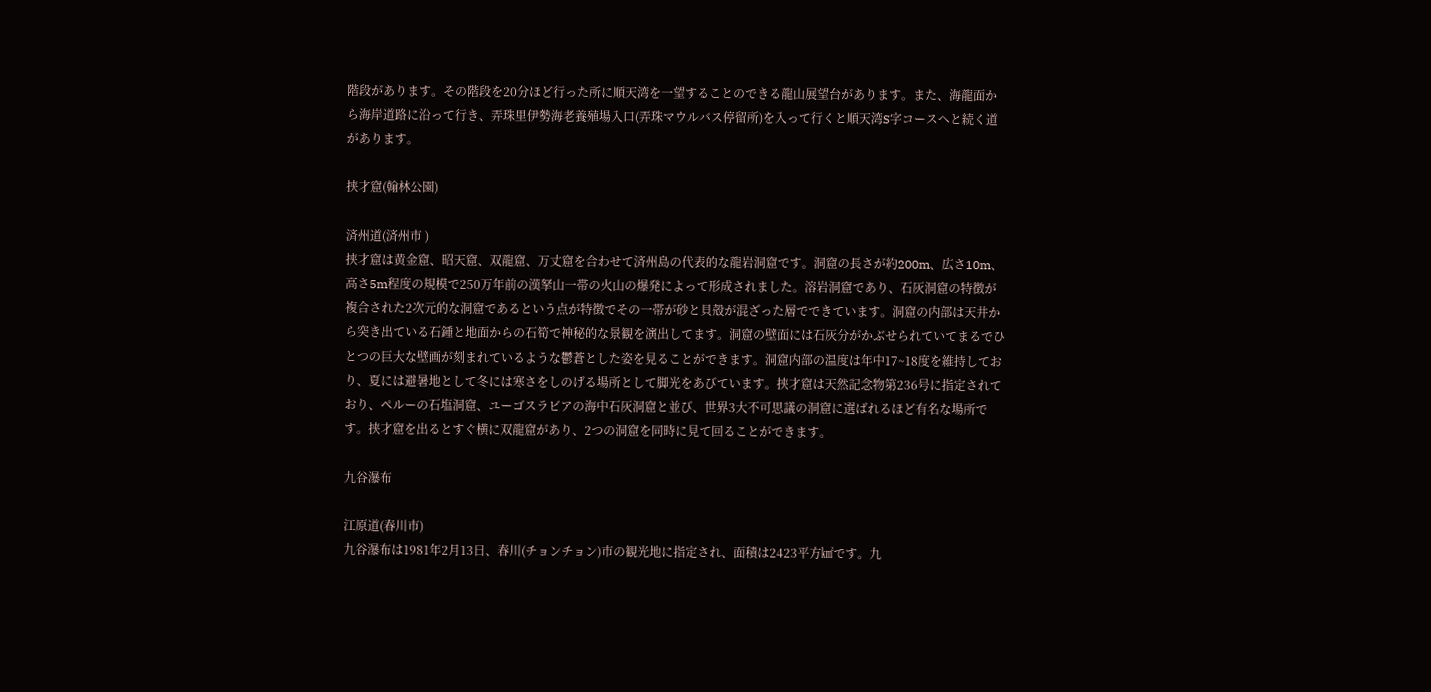階段があります。その階段を20分ほど行った所に順天湾を一望することのできる龍山展望台があります。また、海龍面から海岸道路に沿って行き、弄珠里伊勢海老養殖場入口(弄珠マウルバス停留所)を入って行くと順天湾S字コースへと続く道があります。

挟才窟(翰林公園)

済州道(済州市 )
挟才窟は黄金窟、昭天窟、双龍窟、万丈窟を合わせて済州島の代表的な龍岩洞窟です。洞窟の長さが約200m、広さ10m、高さ5m程度の規模で250万年前の漢拏山一帯の火山の爆発によって形成されました。溶岩洞窟であり、石灰洞窟の特徴が複合された2次元的な洞窟であるという点が特徴でその一帯が砂と貝殻が混ざった層でできています。洞窟の内部は天井から突き出ている石鍾と地面からの石筍で神秘的な景観を演出してます。洞窟の壁面には石灰分がかぶせられていてまるでひとつの巨大な壁画が刻まれているような鬱蒼とした姿を見ることができます。洞窟内部の温度は年中17~18度を維持しており、夏には避暑地として冬には寒さをしのげる場所として脚光をあびています。挟才窟は天然記念物第236号に指定されており、ペルーの石塩洞窟、ユーゴスラビアの海中石灰洞窟と並び、世界3大不可思議の洞窟に選ばれるほど有名な場所です。挟才窟を出るとすぐ横に双龍窟があり、2つの洞窟を同時に見て回ることができます。

九谷瀑布

江原道(春川市)
九谷瀑布は1981年2月13日、春川(チョンチョン)市の観光地に指定され、面積は2423平方㎢です。九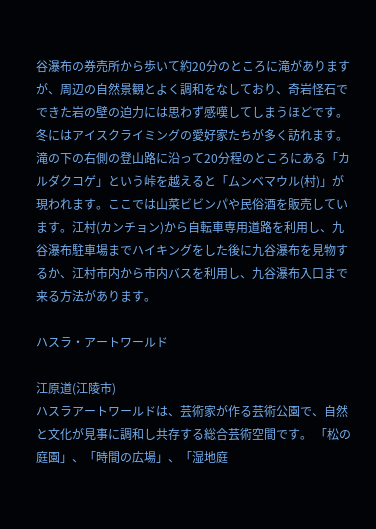谷瀑布の券売所から歩いて約20分のところに滝がありますが、周辺の自然景観とよく調和をなしており、奇岩怪石でできた岩の壁の迫力には思わず感嘆してしまうほどです。冬にはアイスクライミングの愛好家たちが多く訪れます。滝の下の右側の登山路に沿って20分程のところにある「カルダクコゲ」という峠を越えると「ムンベマウル(村)」が現われます。ここでは山菜ビビンパや民俗酒を販売しています。江村(カンチョン)から自転車専用道路を利用し、九谷瀑布駐車場までハイキングをした後に九谷瀑布を見物するか、江村市内から市内バスを利用し、九谷瀑布入口まで来る方法があります。

ハスラ・アートワールド

江原道(江陵市)
ハスラアートワールドは、芸術家が作る芸術公園で、自然と文化が見事に調和し共存する総合芸術空間です。 「松の庭園」、「時間の広場」、「湿地庭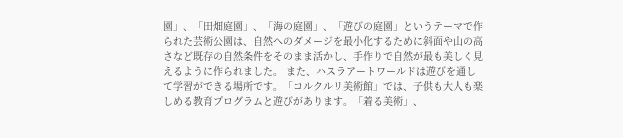園」、「田畑庭園」、「海の庭園」、「遊びの庭園」というテーマで作られた芸術公園は、自然へのダメージを最小化するために斜面や山の高さなど既存の自然条件をそのまま活かし、手作りで自然が最も美しく見えるように作られました。 また、ハスラアートワールドは遊びを通して学習ができる場所です。「コルクルリ美術館」では、子供も大人も楽しめる教育プログラムと遊びがあります。「着る美術」、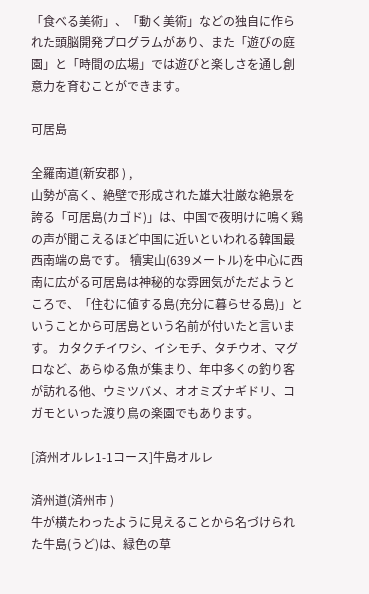「食べる美術」、「動く美術」などの独自に作られた頭脳開発プログラムがあり、また「遊びの庭園」と「時間の広場」では遊びと楽しさを通し創意力を育むことができます。

可居島

全羅南道(新安郡 ) ,
山勢が高く、絶壁で形成された雄大壮厳な絶景を誇る「可居島(カゴド)」は、中国で夜明けに鳴く鶏の声が聞こえるほど中国に近いといわれる韓国最西南端の島です。 犢実山(639メートル)を中心に西南に広がる可居島は神秘的な雰囲気がただようところで、「住むに値する島(充分に暮らせる島)」ということから可居島という名前が付いたと言います。 カタクチイワシ、イシモチ、タチウオ、マグロなど、あらゆる魚が集まり、年中多くの釣り客が訪れる他、ウミツバメ、オオミズナギドリ、コガモといった渡り鳥の楽園でもあります。

[済州オルレ1-1コース]牛島オルレ

済州道(済州市 )
牛が横たわったように見えることから名づけられた牛島(うど)は、緑色の草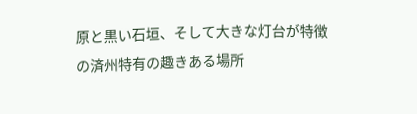原と黒い石垣、そして大きな灯台が特徴の済州特有の趣きある場所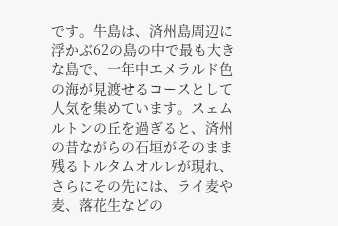です。牛島は、済州島周辺に浮かぶ62の島の中で最も大きな島で、一年中エメラルド色の海が見渡せるコースとして人気を集めています。スェムルトンの丘を過ぎると、済州の昔ながらの石垣がそのまま残るトルタムオルレが現れ、さらにその先には、ライ麦や麦、落花生などの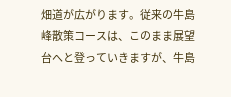畑道が広がります。従来の牛島峰散策コースは、このまま展望台へと登っていきますが、牛島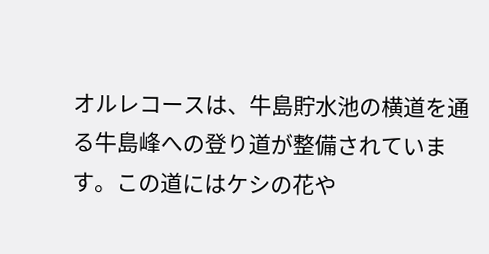オルレコースは、牛島貯水池の横道を通る牛島峰への登り道が整備されています。この道にはケシの花や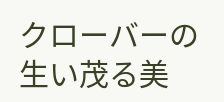クローバーの生い茂る美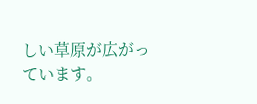しい草原が広がっています。